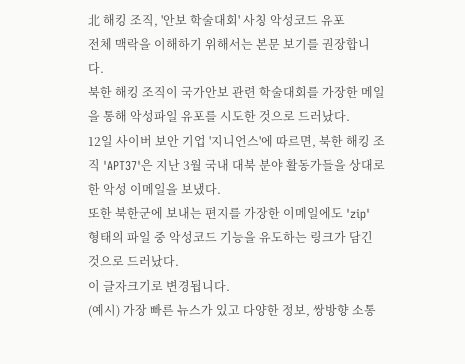北 해킹 조직, '안보 학술대회' 사칭 악성코드 유포
전체 맥락을 이해하기 위해서는 본문 보기를 권장합니다.
북한 해킹 조직이 국가안보 관련 학술대회를 가장한 메일을 통해 악성파일 유포를 시도한 것으로 드러났다.
12일 사이버 보안 기업 '지니언스'에 따르면, 북한 해킹 조직 'APT37'은 지난 3월 국내 대북 분야 활동가들을 상대로 한 악성 이메일을 보냈다.
또한 북한군에 보내는 편지를 가장한 이메일에도 'zip' 형태의 파일 중 악성코드 기능을 유도하는 링크가 담긴 것으로 드러났다.
이 글자크기로 변경됩니다.
(예시) 가장 빠른 뉴스가 있고 다양한 정보, 쌍방향 소통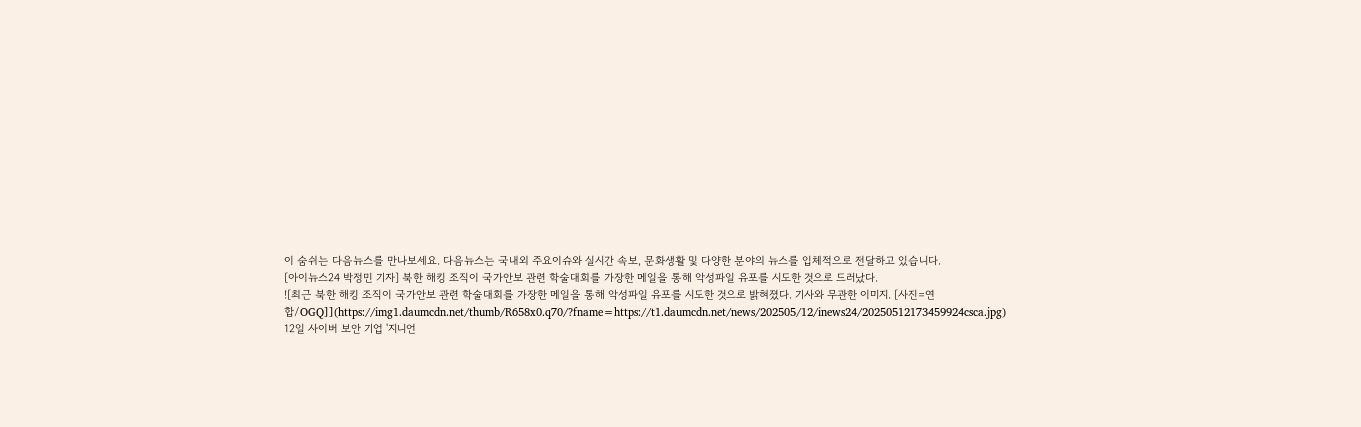이 숨쉬는 다음뉴스를 만나보세요. 다음뉴스는 국내외 주요이슈와 실시간 속보, 문화생활 및 다양한 분야의 뉴스를 입체적으로 전달하고 있습니다.
[아이뉴스24 박정민 기자] 북한 해킹 조직이 국가안보 관련 학술대회를 가장한 메일을 통해 악성파일 유포를 시도한 것으로 드러났다.
![최근 북한 해킹 조직이 국가안보 관련 학술대회를 가장한 메일을 통해 악성파일 유포를 시도한 것으로 밝혀졌다. 기사와 무관한 이미지. [사진=연합/OGQ]](https://img1.daumcdn.net/thumb/R658x0.q70/?fname=https://t1.daumcdn.net/news/202505/12/inews24/20250512173459924csca.jpg)
12일 사이버 보안 기업 '지니언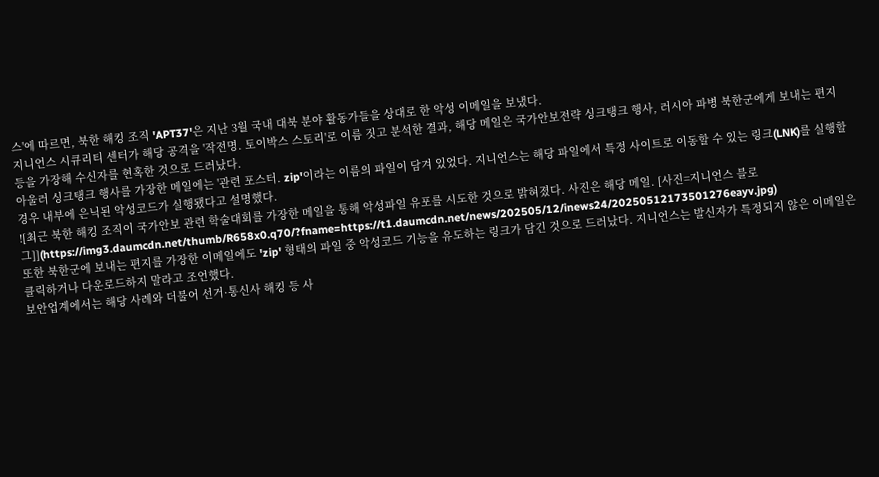스'에 따르면, 북한 해킹 조직 'APT37'은 지난 3월 국내 대북 분야 활동가들을 상대로 한 악성 이메일을 보냈다.
지니언스 시큐리티 센터가 해당 공격을 '작전명. 토이박스 스토리'로 이름 짓고 분석한 결과, 해당 메일은 국가안보전략 싱크탱크 행사, 러시아 파병 북한군에게 보내는 편지 등을 가장해 수신자를 현혹한 것으로 드러났다.
아울러 싱크탱크 행사를 가장한 메일에는 '관련 포스터. zip'이라는 이름의 파일이 담겨 있었다. 지니언스는 해당 파일에서 특정 사이트로 이동할 수 있는 링크(LNK)를 실행할 경우 내부에 은닉된 악성코드가 실행됐다고 설명했다.
![최근 북한 해킹 조직이 국가안보 관련 학술대회를 가장한 메일을 통해 악성파일 유포를 시도한 것으로 밝혀졌다. 사진은 해당 메일. [사진=지니언스 블로그]](https://img3.daumcdn.net/thumb/R658x0.q70/?fname=https://t1.daumcdn.net/news/202505/12/inews24/20250512173501276eayv.jpg)
또한 북한군에 보내는 편지를 가장한 이메일에도 'zip' 형태의 파일 중 악성코드 기능을 유도하는 링크가 담긴 것으로 드러났다. 지니언스는 발신자가 특정되지 않은 이메일은 클릭하거나 다운로드하지 말라고 조언했다.
보안업계에서는 해당 사례와 더불어 선거·통신사 해킹 등 사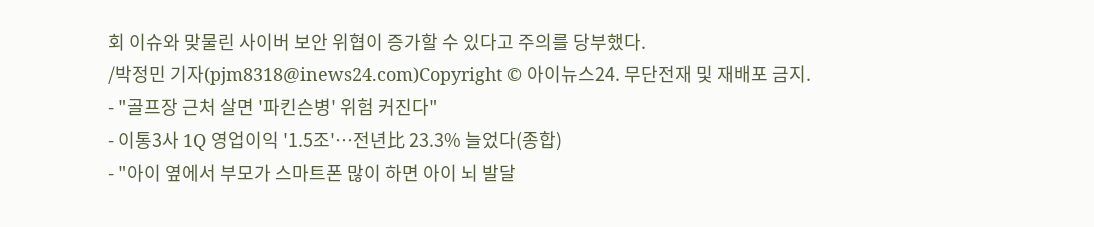회 이슈와 맞물린 사이버 보안 위협이 증가할 수 있다고 주의를 당부했다.
/박정민 기자(pjm8318@inews24.com)Copyright © 아이뉴스24. 무단전재 및 재배포 금지.
- "골프장 근처 살면 '파킨슨병' 위험 커진다"
- 이통3사 1Q 영업이익 '1.5조'⋯전년比 23.3% 늘었다(종합)
- "아이 옆에서 부모가 스마트폰 많이 하면 아이 뇌 발달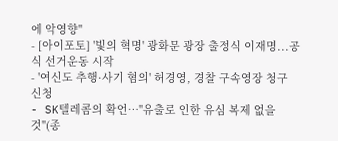에 악영향"
- [아이포토] '빛의 혁명' 광화문 광장 출정식 이재명...공식 선거운동 시작
- '여신도 추행·사기 혐의' 허경영, 경찰 구속영장 청구 신청
- SK텔레콤의 확언⋯"유출로 인한 유심 복제 없을 것"(종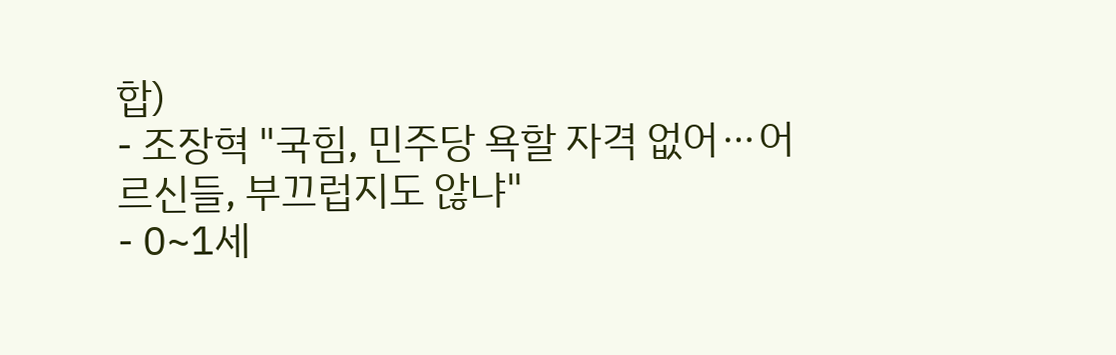합)
- 조장혁 "국힘, 민주당 욕할 자격 없어⋯어르신들, 부끄럽지도 않냐"
- 0~1세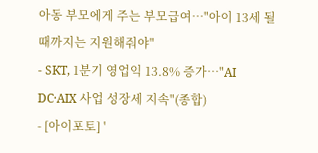아동 부모에게 주는 부모급여⋯"아이 13세 될 때까지는 지원해줘야"
- SKT, 1분기 영업익 13.8% 증가…"AI DC·AIX 사업 성장세 지속"(종합)
- [아이포토] '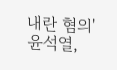내란 혐의' 윤석열,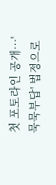첫 포토라인 공개⋯'묵묵부답' 법정으로